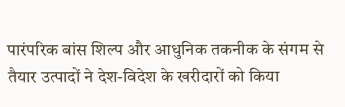पारंपरिक बांस शिल्प और आधुनिक तकनीक के संगम से तैयार उत्पादों ने देश-विदेश के खरीदारों को किया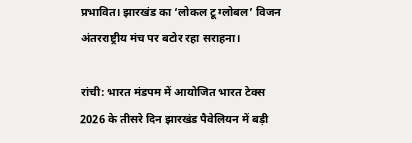प्रभावित। झारखंड का ‘लोकल टू ग्लोबल’ विजन अंतरराष्ट्रीय मंच पर बटोर रहा सराहना।

रांची: भारत मंडपम में आयोजित भारत टेक्स 2026 के तीसरे दिन झारखंड पैवेलियन में बड़ी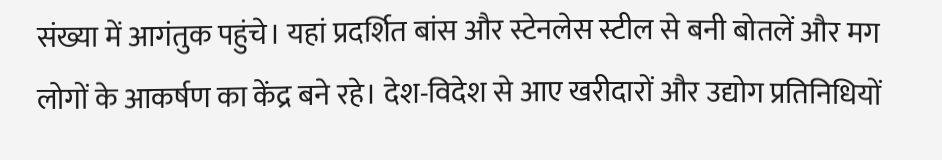संख्या में आगंतुक पहुंचे। यहां प्रदर्शित बांस और स्टेनलेस स्टील से बनी बोतलें और मग लोगों के आकर्षण का केंद्र बने रहे। देश-विदेश से आए खरीदारों और उद्योग प्रतिनिधियों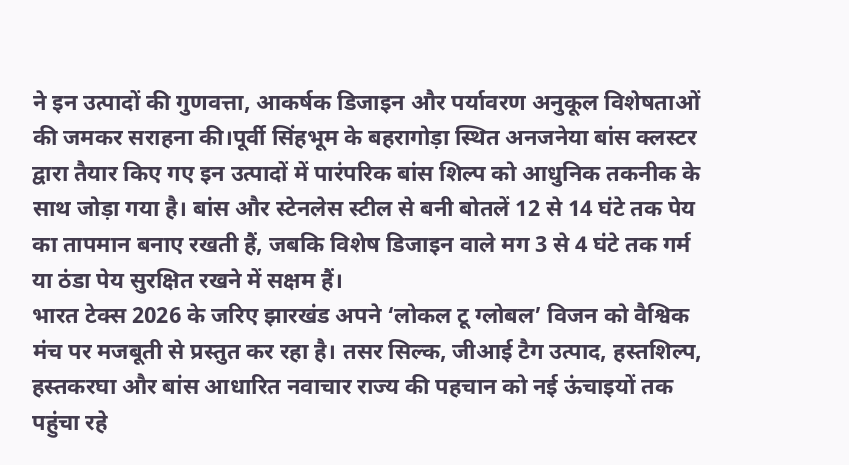ने इन उत्पादों की गुणवत्ता, आकर्षक डिजाइन और पर्यावरण अनुकूल विशेषताओं की जमकर सराहना की।पूर्वी सिंहभूम के बहरागोड़ा स्थित अनजनेया बांस क्लस्टर द्वारा तैयार किए गए इन उत्पादों में पारंपरिक बांस शिल्प को आधुनिक तकनीक के साथ जोड़ा गया है। बांस और स्टेनलेस स्टील से बनी बोतलें 12 से 14 घंटे तक पेय का तापमान बनाए रखती हैं, जबकि विशेष डिजाइन वाले मग 3 से 4 घंटे तक गर्म या ठंडा पेय सुरक्षित रखने में सक्षम हैं।
भारत टेक्स 2026 के जरिए झारखंड अपने ‘लोकल टू ग्लोबल’ विजन को वैश्विक मंच पर मजबूती से प्रस्तुत कर रहा है। तसर सिल्क, जीआई टैग उत्पाद, हस्तशिल्प, हस्तकरघा और बांस आधारित नवाचार राज्य की पहचान को नई ऊंचाइयों तक पहुंचा रहे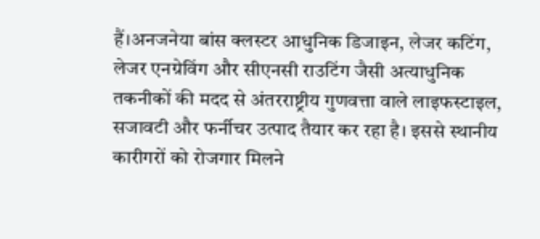हैं।अनजनेया बांस क्लस्टर आधुनिक डिजाइन, लेजर कटिंग, लेजर एनग्रेविंग और सीएनसी राउटिंग जैसी अत्याधुनिक तकनीकों की मदद से अंतरराष्ट्रीय गुणवत्ता वाले लाइफस्टाइल, सजावटी और फर्नीचर उत्पाद तैयार कर रहा है। इससे स्थानीय कारीगरों को रोजगार मिलने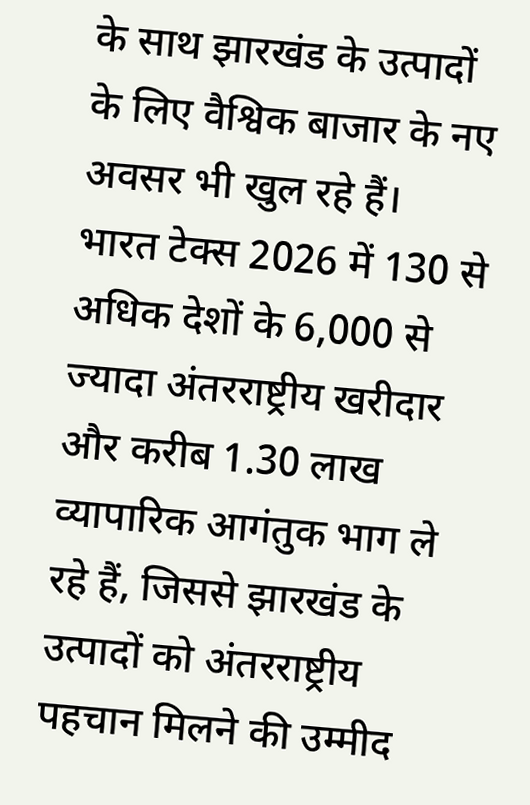के साथ झारखंड के उत्पादों के लिए वैश्विक बाजार के नए अवसर भी खुल रहे हैं।
भारत टेक्स 2026 में 130 से अधिक देशों के 6,000 से ज्यादा अंतरराष्ट्रीय खरीदार और करीब 1.30 लाख व्यापारिक आगंतुक भाग ले रहे हैं, जिससे झारखंड के उत्पादों को अंतरराष्ट्रीय पहचान मिलने की उम्मीद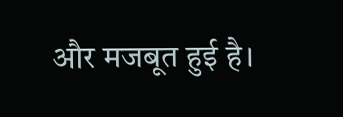और मजबूत हुई है।